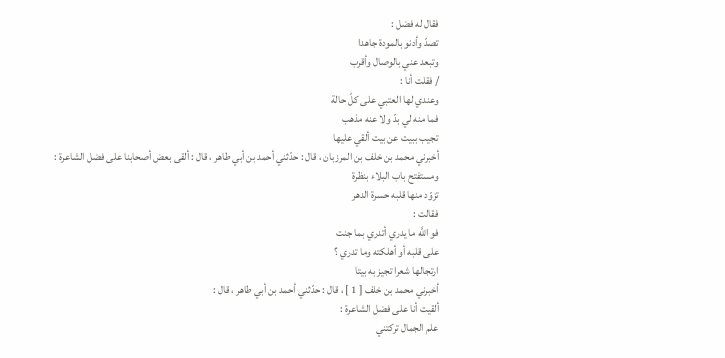فقال له فضل :
تصدّ وأدنو بالمودة جاهدا
وتبعد عني بالوصال وأقرب
/ فقلت أنا :
وعندي لها العتبي على كلّ حالة
فما منه لي بدّ ولا عنه مذهب
تجيب ببيت عن بيت ألقي عليها
أخبرني محمد بن خلف بن المرزبان ، قال : حدّثني أحمد بن أبي طاهر ، قال : ألقى بعض أصحابنا على فضل الشاعرة :
ومستفتح باب البلاء بنظرة
تزوّد منها قلبه حسرة الدهر
فقالت :
فو اللَّه ما يدري أتدري بما جنت
على قلبه أو أهلكته وما تدري ؟
ارتجالها شعرا تجيز به بيتا
أخبرني محمد بن خلف [ 1 ] ، قال : حدّثني أحمد بن أبي طاهر ، قال :
ألقيت أنا على فضل الشاعرة :
علم الجمال تركتني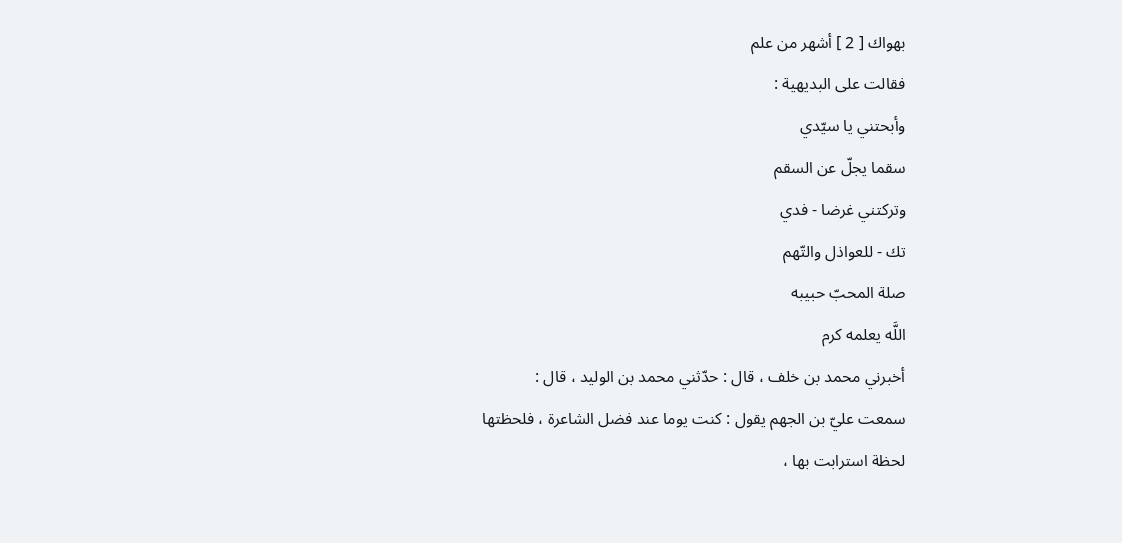بهواك [ 2 ] أشهر من علم
فقالت على البديهية :
وأبحتني يا سيّدي
سقما يجلّ عن السقم
وتركتني غرضا - فدي
تك - للعواذل والتّهم
صلة المحبّ حبيبه
اللَّه يعلمه كرم
أخبرني محمد بن خلف ، قال : حدّثني محمد بن الوليد ، قال :
سمعت عليّ بن الجهم يقول : كنت يوما عند فضل الشاعرة ، فلحظتها لحظة استرابت بها ،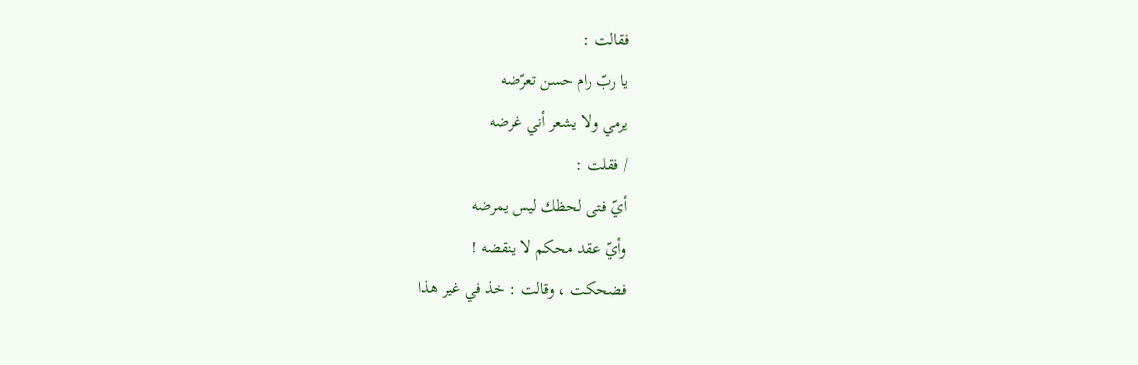فقالت :
يا ربّ رام حسن تعرّضه
يرمي ولا يشعر أني غرضه
/ فقلت :
أيّ فتى لحظك ليس يمرضه
وأيّ عقد محكم لا ينقضه !
فضحكت ، وقالت : خذ في غير هذا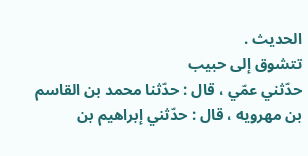الحديث .
تتشوق إلى حبيب
حدّثني عمّي ، قال : حدّثنا محمد بن القاسم بن مهرويه ، قال : حدّثني إبراهيم بن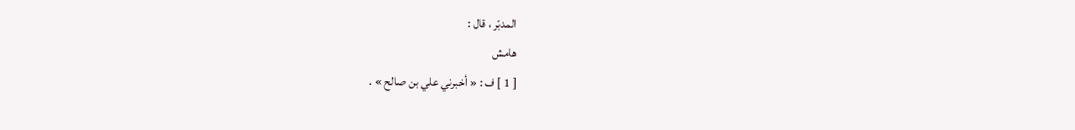المدبّر ، قال :
هامش
[ 1 ] ف : « أخبرني علي بن صالح » .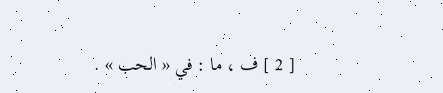[ 2 ] ف ، ما : في « الحب » .